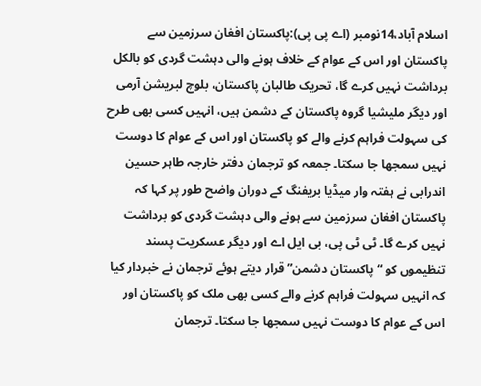اسلام آباد،14نومبر (اے پی پی):پاکستان افغان سرزمین سے پاکستان اور اس کے عوام کے خلاف ہونے والی دہشت گردی کو بالکل برداشت نہیں کرے گا، تحریک طالبان پاکستان، بلوچ لبریشن آرمی اور دیگر ملیشیا گروہ پاکستان کے دشمن ہیں، انہیں کسی بھی طرح کی سہولت فراہم کرنے والے کو پاکستان اور اس کے عوام کا دوست نہیں سمجھا جا سکتا۔ جمعہ کو ترجمان دفتر خارجہ طاہر حسین اندرابی نے ہفتہ وار میڈیا بریفنگ کے دوران واضح طور پر کہا کہ پاکستان افغان سرزمین سے ہونے والی دہشت گردی کو برداشت نہیں کرے گا۔ ٹی ٹی پی، بی ایل اے اور دیگر عسکریت پسند تنظیموں کو “پاکستان دشمن” قرار دیتے ہوئے ترجمان نے خبردار کیا کہ انہیں سہولت فراہم کرنے والے کسی بھی ملک کو پاکستان اور اس کے عوام کا دوست نہیں سمجھا جا سکتا۔ ترجمان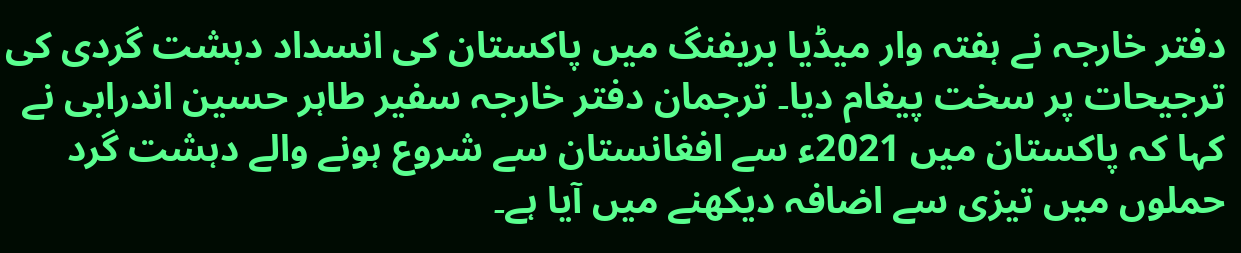دفتر خارجہ نے ہفتہ وار میڈیا بریفنگ میں پاکستان کی انسداد دہشت گردی کی ترجیحات پر سخت پیغام دیا۔ ترجمان دفتر خارجہ سفیر طاہر حسین اندرابی نے کہا کہ پاکستان میں 2021ء سے افغانستان سے شروع ہونے والے دہشت گرد حملوں میں تیزی سے اضافہ دیکھنے میں آیا ہے۔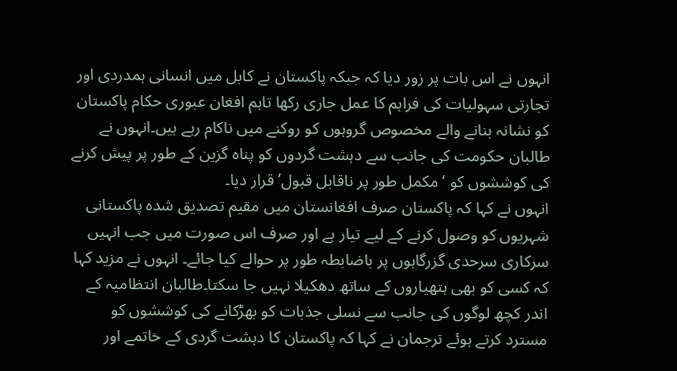انہوں نے اس بات پر زور دیا کہ جبکہ پاکستان نے کابل میں انسانی ہمدردی اور تجارتی سہولیات کی فراہم کا عمل جاری رکھا تاہم افغان عبوری حکام پاکستان کو نشانہ بنانے والے مخصوص گروہوں کو روکنے میں ناکام رہے ہیں۔انہوں نے طالبان حکومت کی جانب سے دہشت گردوں کو پناہ گزین کے طور پر پیش کرنے کی کوششوں کو ‘مکمل طور پر ناقابل قبول’ قرار دیا۔
انہوں نے کہا کہ پاکستان صرف افغانستان میں مقیم تصدیق شدہ پاکستانی شہریوں کو وصول کرنے کے لیے تیار ہے اور صرف اس صورت میں جب انہیں سرکاری سرحدی گزرگاہوں پر باضابطہ طور پر حوالے کیا جائے۔ انہوں نے مزید کہا کہ کسی کو بھی ہتھیاروں کے ساتھ دھکیلا نہیں جا سکتا۔طالبان انتظامیہ کے اندر کچھ لوگوں کی جانب سے نسلی جذبات کو بھڑکانے کی کوششوں کو مسترد کرتے ہوئے ترجمان نے کہا کہ پاکستان کا دہشت گردی کے خاتمے اور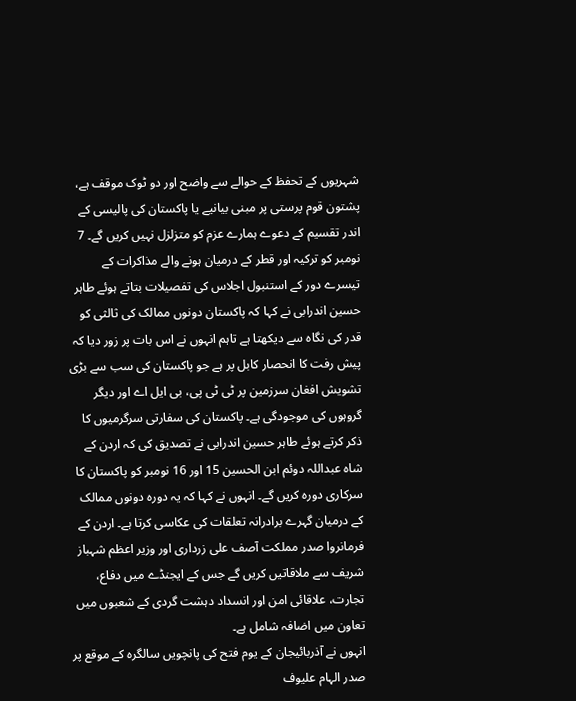شہریوں کے تحفظ کے حوالے سے واضح اور دو ٹوک موقف ہے، پشتون قوم پرستی پر مبنی بیانیے یا پاکستان کی پالیسی کے اندر تقسیم کے دعوے ہمارے عزم کو متزلزل نہیں کریں گے۔ 7 نومبر کو ترکیہ اور قطر کے درمیان ہونے والے مذاکرات کے تیسرے دور کے استنبول اجلاس کی تفصیلات بتاتے ہوئے طاہر حسین اندرابی نے کہا کہ پاکستان دونوں ممالک کی ثالثی کو قدر کی نگاہ سے دیکھتا ہے تاہم انہوں نے اس بات پر زور دیا کہ پیش رفت کا انحصار کابل پر ہے جو پاکستان کی سب سے بڑی تشویش افغان سرزمین پر ٹی ٹی پی، بی ایل اے اور دیگر گروہوں کی موجودگی ہے۔ پاکستان کی سفارتی سرگرمیوں کا ذکر کرتے ہوئے طاہر حسین اندرابی نے تصدیق کی کہ اردن کے شاہ عبداللہ دوئم ابن الحسین 15 اور 16 نومبر کو پاکستان کا سرکاری دورہ کریں گے۔ انہوں نے کہا کہ یہ دورہ دونوں ممالک کے درمیان گہرے برادرانہ تعلقات کی عکاسی کرتا ہے۔ اردن کے فرمانروا صدر مملکت آصف علی زرداری اور وزیر اعظم شہباز شریف سے ملاقاتیں کریں گے جس کے ایجنڈے میں دفاع، تجارت، علاقائی امن اور انسداد دہشت گردی کے شعبوں میں تعاون میں اضافہ شامل ہے۔
انہوں نے آذربائیجان کے یوم فتح کی پانچویں سالگرہ کے موقع پر صدر الہام علیوف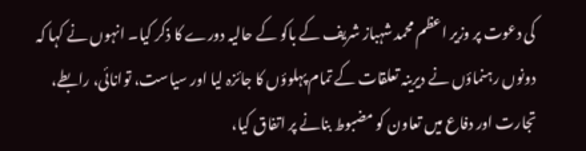کی دعوت پر وزیر اعظم محمد شہباز شریف کے باکو کے حالیہ دورے کا ذکر کیا۔ انہوں نے کہا کہ دونوں رہنماؤں نے دیرینہ تعلقات کے تمام پہلوؤں کا جائزہ لیا اور سیاست، توانائی، رابطے، تجارت اور دفاع میں تعاون کو مضبوط بنانے پر اتفاق کیا،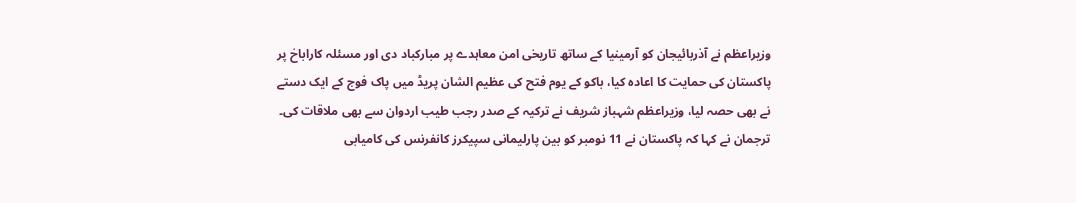وزیراعظم نے آذربائیجان کو آرمینیا کے ساتھ تاریخی امن معاہدے پر مبارکباد دی اور مسئلہ کاراباخ پر پاکستان کی حمایت کا اعادہ کیا، باکو کے یوم فتح کی عظیم الشان پریڈ میں پاک فوج کے ایک دستے نے بھی حصہ لیا، وزیراعظم شہباز شریف نے ترکیہ کے صدر رجب طیب اردوان سے بھی ملاقات کی۔
ترجمان نے کہا کہ پاکستان نے 11 نومبر کو بین پارلیمانی سپیکرز کانفرنس کی کامیابی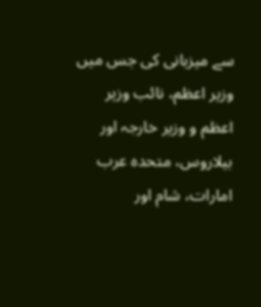سے میزبانی کی جس میں وزیر اعظم، نائب وزیر اعظم و وزیر خارجہ اور بیلاروس، متحدہ عرب امارات، شام اور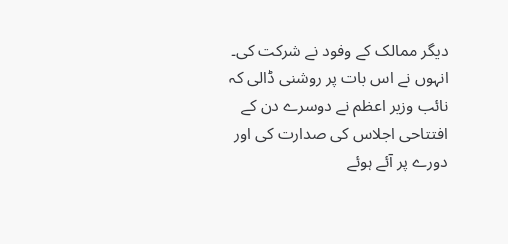دیگر ممالک کے وفود نے شرکت کی۔ انہوں نے اس بات پر روشنی ڈالی کہ نائب وزیر اعظم نے دوسرے دن کے افتتاحی اجلاس کی صدارت کی اور دورے پر آئے ہوئے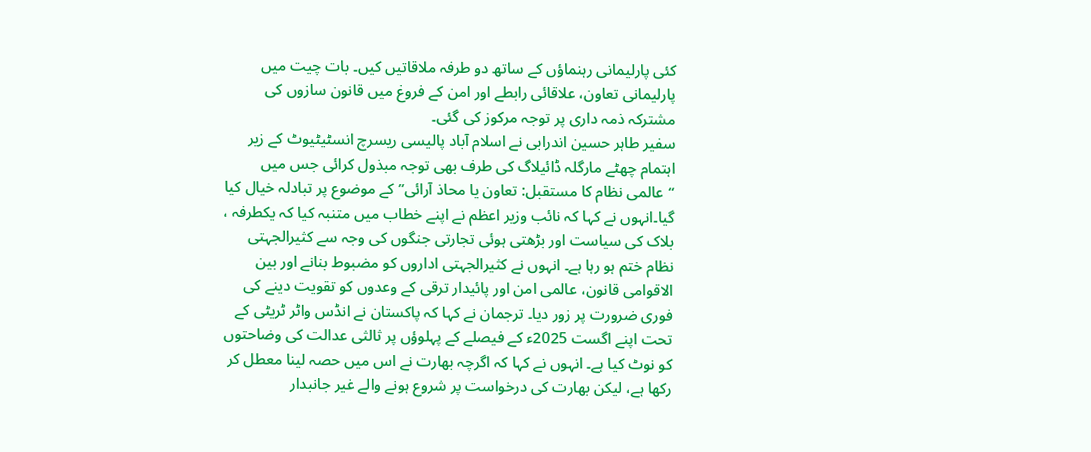کئی پارلیمانی رہنماؤں کے ساتھ دو طرفہ ملاقاتیں کیں۔ بات چیت میں پارلیمانی تعاون، علاقائی رابطے اور امن کے فروغ میں قانون سازوں کی مشترکہ ذمہ داری پر توجہ مرکوز کی گئی۔
سفیر طاہر حسین اندرابی نے اسلام آباد پالیسی ریسرچ انسٹیٹیوٹ کے زیر اہتمام چھٹے مارگلہ ڈائیلاگ کی طرف بھی توجہ مبذول کرائی جس میں “عالمی نظام کا مستقبل: تعاون یا محاذ آرائی” کے موضوع پر تبادلہ خیال کیا گیا۔انہوں نے کہا کہ نائب وزیر اعظم نے اپنے خطاب میں متنبہ کیا کہ یکطرفہ ، بلاک کی سیاست اور بڑھتی ہوئی تجارتی جنگوں کی وجہ سے کثیرالجہتی نظام ختم ہو رہا ہے۔ انہوں نے کثیرالجہتی اداروں کو مضبوط بنانے اور بین الاقوامی قانون، عالمی امن اور پائیدار ترقی کے وعدوں کو تقویت دینے کی فوری ضرورت پر زور دیا۔ ترجمان نے کہا کہ پاکستان نے انڈس واٹر ٹریٹی کے تحت اپنے اگست 2025ء کے فیصلے کے پہلوؤں پر ثالثی عدالت کی وضاحتوں کو نوٹ کیا ہے۔ انہوں نے کہا کہ اگرچہ بھارت نے اس میں حصہ لینا معطل کر رکھا ہے، لیکن بھارت کی درخواست پر شروع ہونے والے غیر جانبدار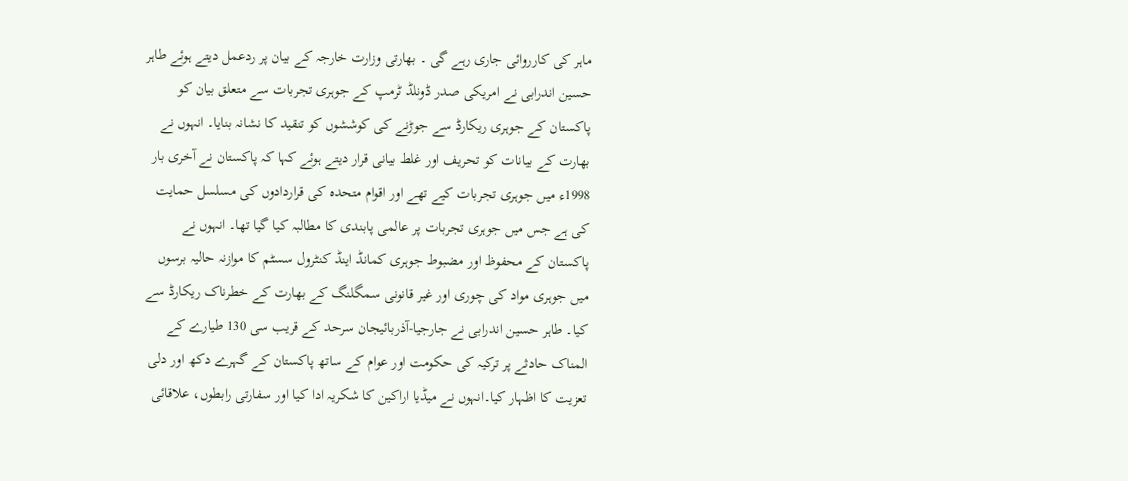ماہر کی کارروائی جاری رہے گی ۔ بھارتی وزارت خارجہ کے بیان پر ردعمل دیتے ہوئے طاہر حسین اندرابی نے امریکی صدر ڈونلڈ ٹرمپ کے جوہری تجربات سے متعلق بیان کو پاکستان کے جوہری ریکارڈ سے جوڑنے کی کوششوں کو تنقید کا نشانہ بنایا۔ انہوں نے بھارت کے بیانات کو تحریف اور غلط بیانی قرار دیتے ہوئے کہا کہ پاکستان نے آخری بار 1998ء میں جوہری تجربات کیے تھے اور اقوام متحدہ کی قراردادوں کی مسلسل حمایت کی ہے جس میں جوہری تجربات پر عالمی پابندی کا مطالبہ کیا گیا تھا۔ انہوں نے پاکستان کے محفوظ اور مضبوط جوہری کمانڈ اینڈ کنٹرول سسٹم کا موازنہ حالیہ برسوں میں جوہری مواد کی چوری اور غیر قانونی سمگلنگ کے بھارت کے خطرناک ریکارڈ سے کیا۔ طاہر حسین اندرابی نے جارجیا-آذربائیجان سرحد کے قریب سی 130 طیارے کے المناک حادثے پر ترکیہ کی حکومت اور عوام کے ساتھ پاکستان کے گہرے دکھ اور دلی تعزیت کا اظہار کیا۔انہوں نے میڈیا اراکین کا شکریہ ادا کیا اور سفارتی رابطوں، علاقائی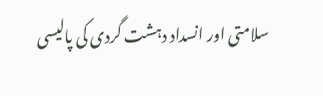سلامتی اور انسداد دہشت گردی کی پالیسی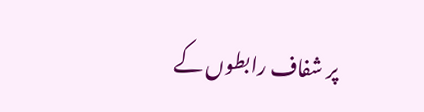پر شفاف رابطوں کے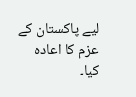لیے پاکستان کے عزم کا اعادہ کیا۔